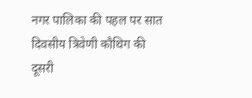नगर पालिका की पहल पर सात दिवसीय त्रिवेणी कौथिग की दूसरी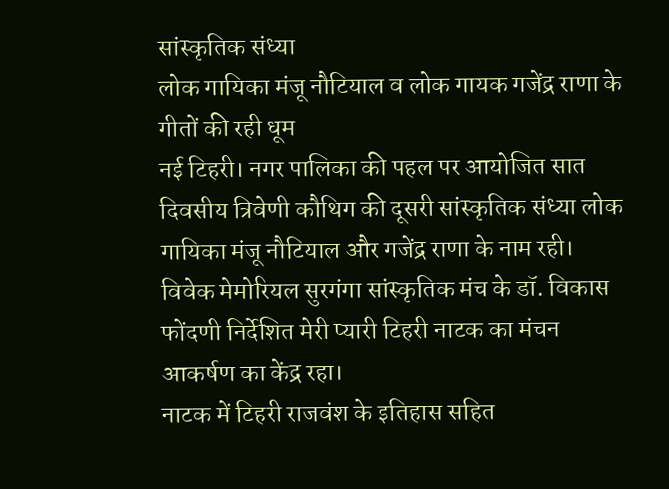सांस्कृतिक संध्या
लोक गायिका मंजू नौटियाल व लोक गायक गजेंद्र राणा के गीतों की रही धूम
नई टिहरी। नगर पालिका की पहल पर आयोजित सात दिवसीय त्रिवेणी कौथिग की दूसरी सांस्कृतिक संध्या लोक गायिका मंजू नौटियाल और गजेंद्र राणा के नाम रही। विवेक मेमोरियल सुरगंगा सांस्कृतिक मंच के डॉ. विकास फोंदणी निर्देशित मेरी प्यारी टिहरी नाटक का मंचन आकर्षण का केंद्र रहा।
नाटक में टिहरी राजवंश के इतिहास सहित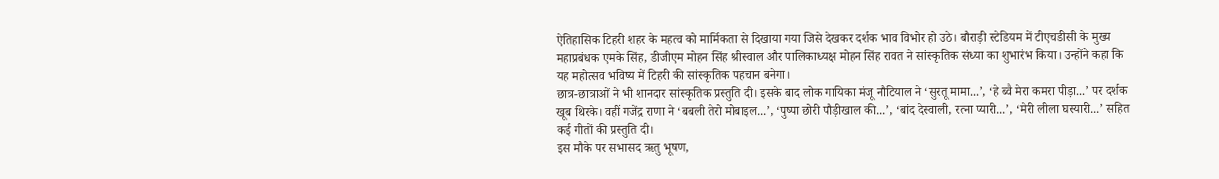ऐतिहासिक टिहरी शहर के महत्व को मार्मिकता से दिखाया गया जिसे देखकर दर्शक भाव विभोर हो उठे। बौराड़ी स्टेडियम में टीएचडीसी के मुख्य महाप्रबंधक एमके सिंह, डीजीएम मोहन सिंह श्रीस्वाल और पालिकाध्यक्ष मोहन सिंह रावत ने सांस्कृतिक संध्या का शुभारंभ किया। उन्होंने कहा कि यह महोत्सव भविष्य में टिहरी की सांस्कृतिक पहचान बनेगा।
छात्र-छात्राओं ने भी शानदार सांस्कृतिक प्रस्तुति दी। इसके बाद लोक गायिका मंजू नौटियाल ने ‘सुरतू मामा...’, ‘हे ब्वै मेरा कमरा पीड़ा...’ पर दर्शक खूब थिरके। वहीं गजेंद्र राणा ने ‘बबली तेरो मोबाइल...’, ‘पुष्पा छोरी पौड़ीखाल की...’, ‘बांद देस्वाली, रत्ना प्यारी...’, ‘मेरी लीला घस्यारी...’ सहित कई गीतों की प्रस्तुति दी।
इस मौके पर सभासद ऋतु भूषण,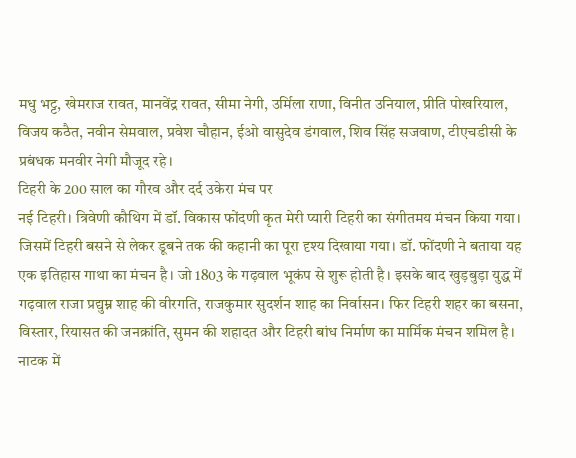मधु भट्ट, खेमराज रावत, मानवेंद्र रावत, सीमा नेगी, उर्मिला राणा, विनीत उनियाल, प्रीति पोखरियाल, विजय कठैत, नवीन सेमवाल, प्रवेश चौहान, ईओ वासुदेव डंगवाल, शिव सिंह सजवाण, टीएचडीसी के प्रबंधक मनवीर नेगी मौजूद रहे।
टिहरी के 200 साल का गौरव और दर्द उकेरा मंच पर
नई टिहरी। त्रिवेणी कौथिग में डॉ. विकास फोंदणी कृत मेरी प्यारी टिहरी का संगीतमय मंचन किया गया। जिसमें टिहरी बसने से लेकर डूबने तक की कहानी का पूरा दृश्य दिखाया गया। डॉ. फोंदणी ने बताया यह एक इतिहास गाथा का मंचन है। जो 1803 के गढ़वाल भूकंप से शुरू होती है। इसके बाद खुड़बुड़ा युद्ध में गढ़वाल राजा प्रद्युम्न शाह की वीरगति, राजकुमार सुदर्शन शाह का निर्वासन। फिर टिहरी शहर का बसना, विस्तार, रियासत की जनक्रांति, सुमन की शहादत और टिहरी बांध निर्माण का मार्मिक मंचन शमिल है। नाटक में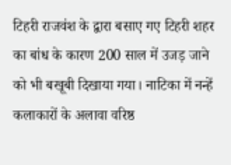टिहरी राजवंश के द्वारा बसाए गए टिहरी शहर का बांध के कारण 200 साल में उजड़ जाने को भी बखूबी दिखाया गया। नाटिका में नन्हें कलाकारों के अलावा वरिष्ठ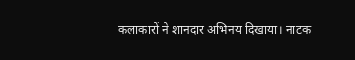कलाकारों ने शानदार अभिनय दिखाया। नाटक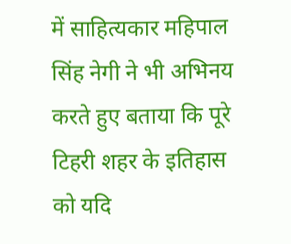में साहित्यकार महिपाल सिंह नेगी ने भी अभिनय करते हुए बताया कि पूरे टिहरी शहर के इतिहास को यदि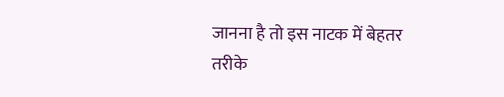जानना है तो इस नाटक में बेहतर तरीके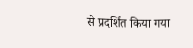से प्रदर्शित किया गया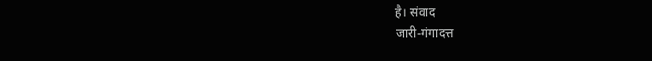है। संवाद
जारी-गंगादत्त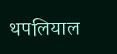थपलियाल